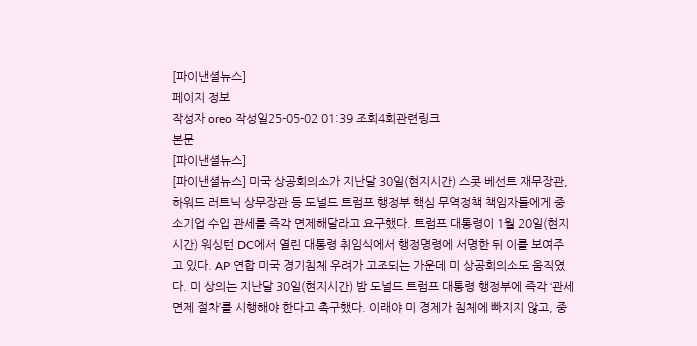[파이낸셜뉴스]
페이지 정보
작성자 oreo 작성일25-05-02 01:39 조회4회관련링크
본문
[파이낸셜뉴스]
[파이낸셜뉴스] 미국 상공회의소가 지난달 30일(현지시간) 스콧 베선트 재무장관, 하워드 러트닉 상무장관 등 도널드 트럼프 행정부 핵심 무역정책 책임자들에게 중소기업 수입 관세를 즉각 면제해달라고 요구했다. 트럼프 대통령이 1월 20일(현지시간) 워싱턴 DC에서 열린 대통령 취임식에서 행정명령에 서명한 뒤 이를 보여주고 있다. AP 연합 미국 경기침체 우려가 고조되는 가운데 미 상공회의소도 움직였다. 미 상의는 지난달 30일(현지시간) 밤 도널드 트럼프 대통령 행정부에 즉각 ‘관세 면제 절차’를 시행해야 한다고 촉구했다. 이래야 미 경제가 침체에 빠지지 않고, 중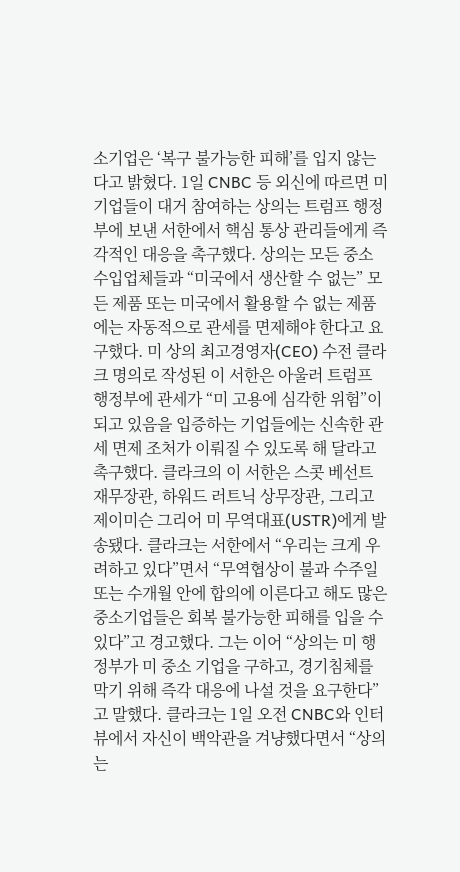소기업은 ‘복구 불가능한 피해’를 입지 않는다고 밝혔다. 1일 CNBC 등 외신에 따르면 미 기업들이 대거 참여하는 상의는 트럼프 행정부에 보낸 서한에서 핵심 통상 관리들에게 즉각적인 대응을 촉구했다. 상의는 모든 중소 수입업체들과 “미국에서 생산할 수 없는” 모든 제품 또는 미국에서 활용할 수 없는 제품에는 자동적으로 관세를 면제해야 한다고 요구했다. 미 상의 최고경영자(CEO) 수전 클라크 명의로 작성된 이 서한은 아울러 트럼프 행정부에 관세가 “미 고용에 심각한 위험”이 되고 있음을 입증하는 기업들에는 신속한 관세 면제 조처가 이뤄질 수 있도록 해 달라고 촉구했다. 클라크의 이 서한은 스콧 베선트 재무장관, 하워드 러트닉 상무장관, 그리고 제이미슨 그리어 미 무역대표(USTR)에게 발송됐다. 클라크는 서한에서 “우리는 크게 우려하고 있다”면서 “무역협상이 불과 수주일 또는 수개월 안에 합의에 이른다고 해도 많은 중소기업들은 회복 불가능한 피해를 입을 수 있다”고 경고했다. 그는 이어 “상의는 미 행정부가 미 중소 기업을 구하고, 경기침체를 막기 위해 즉각 대응에 나설 것을 요구한다”고 말했다. 클라크는 1일 오전 CNBC와 인터뷰에서 자신이 백악관을 겨냥했다면서 “상의는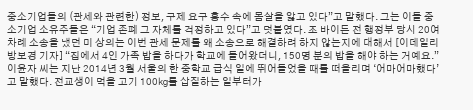중소기업들의 (관세와 관련한) 정보, 구제 요구 홍수 속에 몸살을 앓고 있다”고 말했다. 그는 이들 중소기업 소유주들은 “기업 존폐 그 자체를 걱정하고 있다”고 덧붙였다. 조 바이든 전 행정부 당시 20여 차례 소송을 냈던 미 상의는 이번 관세 문제를 왜 소송으로 해결하려 하지 않는지에 대해서 [이데일리 방보경 기자] “집에서 4인 가족 밥을 하다가 학교에 들어왔더니, 150명 분의 밥을 해야 하는 거예요.”이윤자 씨는 지난 2014년 3월 서울의 한 중학교 급식 일에 뛰어들었을 때를 떠올리며 ‘어마어마했다’고 말했다. 전교생이 먹을 고기 100㎏를 삽질하는 일부터가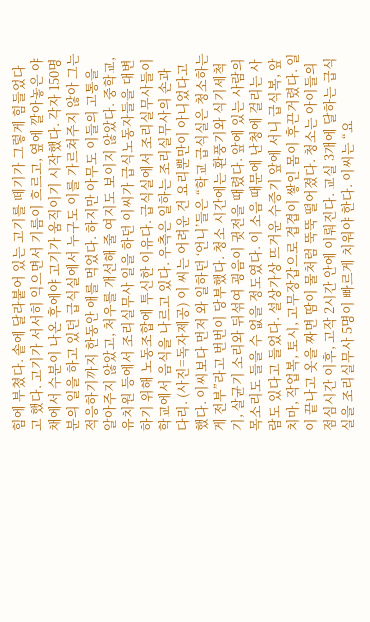힘에 부쳤다. 솥에 달라붙어 있는 고기를 떼기가 그렇게 힘들었다고 했다. 고기가 서서히 익으면서 기름이 흐르고, 옆에 깔아놓은 야채에서 수분이 나온 후에야 고기가 움직이기 시작했다. 각자 150명분의 일을 하고 있던 급식실에서 누구도 이를 가르쳐주지 않아 그는 적응하기까지 한동안 애를 먹었다. 하지만 아무도 이들의 고통을 알아주지 않았고, 처우를 개선해 줄 여지도 보이지 않았다. 중학교, 유치원 등에서 조리실무사 일을 하던 이씨가 급식노동자들을 대변하기 위해 노동조합에 투신한 이유다. 급식실에서 조리실무사들이 학교에서 음식을 나르고 있다. 우측은 일하는 조리실무사의 손과 다리. (사진=독자제공) 이 씨는 어려운 건 요리뿐만이 아니었다고 했다. 이씨보다 먼저 와 일하던 ‘언니’들은 “학교 급식실은 청소하는 게 전부”라고 번번이 당부했다. 청소 시간에는 환풍기와 식기세척기, 살균기 소리와 뒤섞여 굉음이 귓전을 때렸다. 앞에 있는 사람의 목소리도 들을 수 없을 정도였다. 이 소음 때문에 난청에 걸리는 사람도 있다고 들었다. 설상가상 뜨거운 수증기 앞에 서니 급식복, 앞치마, 작업복, 토시, 고무장갑으로 겹겹이 쌓인 몸이 후끈거렸다. 일이 끝나고 옷을 짜면 땀이 물처럼 뚝뚝 떨어졌다. 청소는 아이들의 점심시간 이후, 고작 2시간 안에 이뤄진다. 교실 3개에 달하는 급식실을 조리실무사 5명이 빠르게 치워야 한다. 이씨는 “요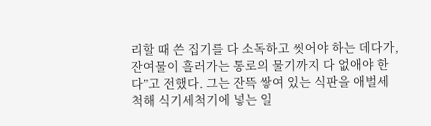리할 때 쓴 집기를 다 소독하고 씻어야 하는 데다가, 잔여물이 흘러가는 통로의 물기까지 다 없애야 한다”고 전했다. 그는 잔뜩 쌓여 있는 식판을 애벌세척해 식기세척기에 넣는 일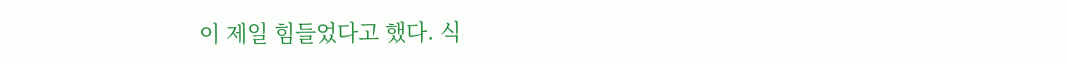이 제일 힘들었다고 했다. 식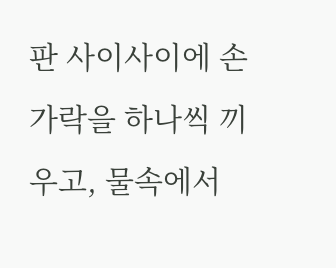판 사이사이에 손가락을 하나씩 끼우고, 물속에서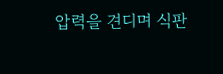압력을 견디며 식판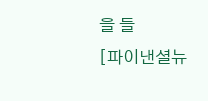을 들
[파이낸셜뉴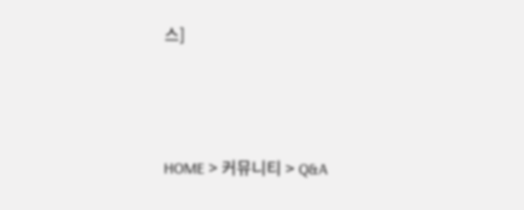스]






HOME > 커뮤니티 > Q&A